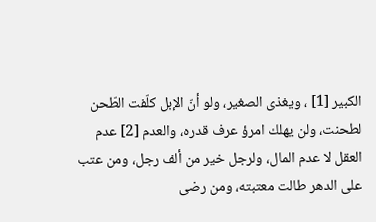الكبير [1] ، ويغذى الصغير، ولو أنّ الإبل كلّفت الطّحن لطحنت، ولن يهلك امرؤ عرف قدره، والعدم [2] عدم العقل لا عدم المال، ولرجل خير من ألف رجل، ومن عتب على الدهر طالت معتبته، ومن رضى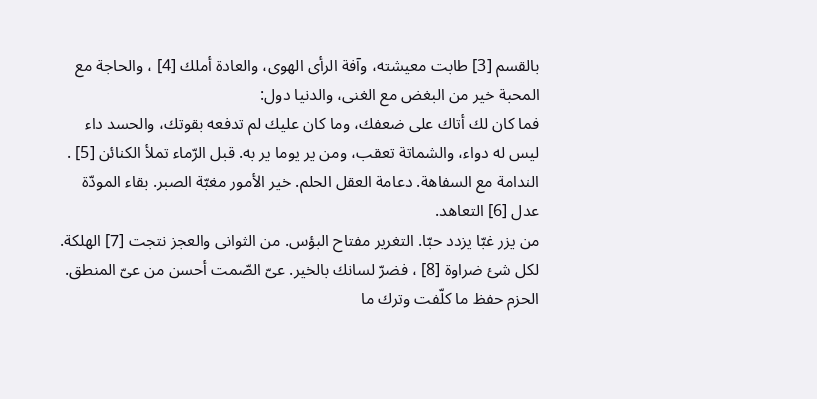بالقسم [3] طابت معيشته، وآفة الرأى الهوى، والعادة أملك [4] ، والحاجة مع المحبة خير من البغض مع الغنى، والدنيا دول:
فما كان لك أتاك على ضعفك، وما كان عليك لم تدفعه بقوتك، والحسد داء ليس له دواء، والشماتة تعقب، ومن ير يوما ير به. قبل الرّماء تملأ الكنائن [5] . الندامة مع السفاهة. دعامة العقل الحلم. خير الأمور مغبّة الصبر. بقاء المودّة عدل [6] التعاهد.
من يزر غبّا يزدد حبّا. التغرير مفتاح البؤس. من الثوانى والعجز نتجت [7] الهلكة. لكل شئ ضراوة [8] ، فضرّ لسانك بالخير. عىّ الصّمت أحسن من عىّ المنطق. الحزم حفظ ما كلّفت وترك ما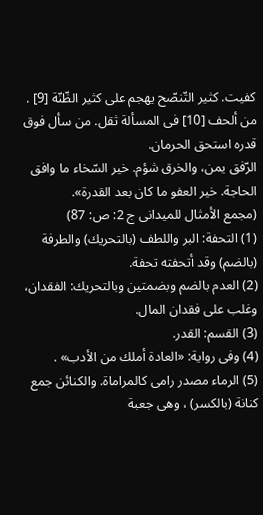كفيت. كثير التّنصّح يهجم على كثير الظّنّة [9] . من ألحف [10] فى المسألة ثقل. من سأل فوق قدره استحق الحرمان.
الرّفق يمن، والخرق شؤم. خير السّخاء ما وافق الحاجة. خير العفو ما كان بعد القدرة».
(مجمع الأمثال للميدانى ج 2: ص: 87)
(1) التحفة: البر واللطف (بالتحريك) والطرفة (بالضم) وقد أتحفته تحفة.
(2) العدم بالضم وبضمتين وبالتحريك: الفقدان، وغلب على فقدان المال.
(3) القسم: القدر.
(4) وفى رواية: «العادة أملك من الأدب» .
(5) الرماء مصدر رامى كالمراماة. والكنائن جمع كنانة (بالكسر) ، وهى جعبة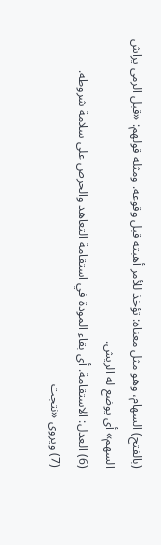(بالفتح) السهام، وهو مثل معناه: تؤخذ للأمر أهبته قبل وقوعه. ومثله قولهم: «قبل الرمى يراش السهم» أى يوضع له الريش.
(6) العدل: الاستقامة. أى بقاء المودة في استقامة التعاهد والحرص على سلامة شروطه.
(7) ويروى «نتجت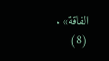الفاقة» .
(8)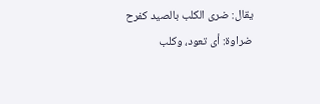يقال: ضرى الكلب بالصيد كفرح ضراوة: أى تعود، وكلب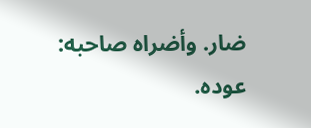ضار. وأضراه صاحبه: عوده.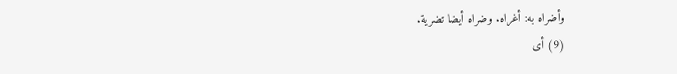وأضراه به: أغراه. وضراه أيضا تضرية.
(9) أى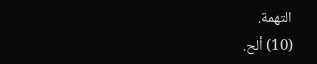التهمة.
(10) ألح.